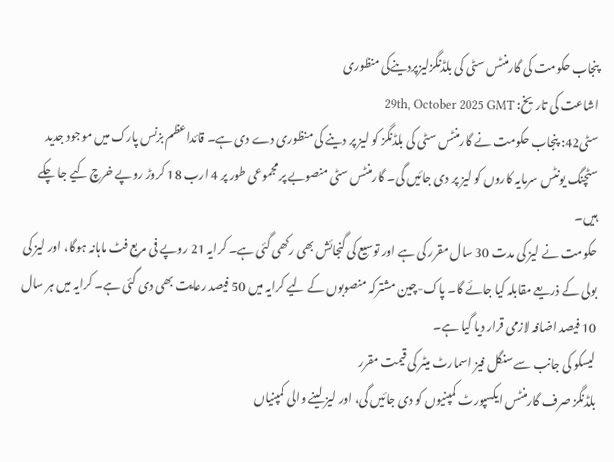پنجاب حکومت کی گارمنٹس سٹی کی بلڈنگزلیزپردینےکی منظوری
اشاعت کی تاریخ: 29th, October 2025 GMT
سٹی42: پنجاب حکومت نے گارمنٹس سٹی کی بلڈنگز کو لیز پر دینے کی منظوری دے دی ہے۔ قائداعظم بزنس پارک میں موجود جدید سٹچنگ یونٹس سرمایہ کاروں کو لیز پر دی جائیں گی۔ گارمنٹس سٹی منصوبے پر مجموعی طور پر 4 ارب 18 کروڑ روپے خرچ کیے جا چکے ہیں۔
حکومت نے لیز کی مدت 30 سال مقرر کی ہے اور توسیع کی گنجائش بھی رکھی گئی ہے۔ کرایہ 21 روپے فی مربع فٹ ماہانہ ہوگا، اور لیز کی بولی کے ذریعے مقابلہ کیا جائے گا۔ پاک-چین مشترکہ منصوبوں کے لیے کرایہ میں 50 فیصد رعایت بھی دی گئی ہے۔ کرایہ میں ہر سال 10 فیصد اضافہ لازمی قرار دیا گیا ہے۔
لیسکو کی جانب سے سنگل فیز اسمارٹ میٹر کی قیمت مقرر
بلڈنگز صرف گارمنٹس ایکسپورٹ کمپنیوں کو دی جائیں گی، اور لیز لینے والی کمپنیاں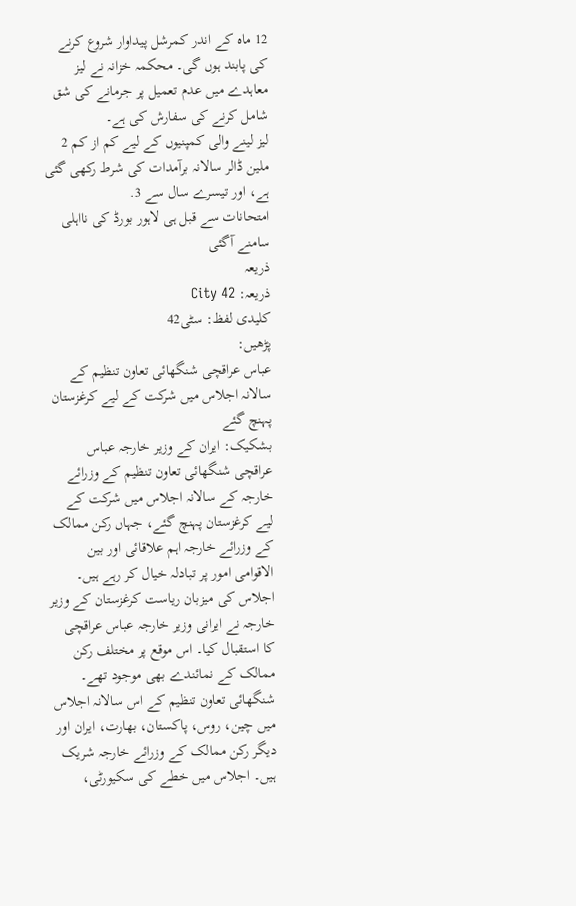12 ماہ کے اندر کمرشل پیداوار شروع کرنے کی پابند ہوں گی۔ محکمہ خزانہ نے لیز معاہدے میں عدم تعمیل پر جرمانے کی شق شامل کرنے کی سفارش کی ہے۔
لیز لینے والی کمپنیوں کے لیے کم از کم 2 ملین ڈالر سالانہ برآمدات کی شرط رکھی گئی ہے، اور تیسرے سال سے 3.
امتحانات سے قبل ہی لاہور بورڈ کی نااہلی سامنے آگئی
ذریعہ
ذریعہ: City 42
کلیدی لفظ: سٹی42
پڑھیں:
عباس عراقچی شنگھائی تعاون تنظیم کے سالانہ اجلاس میں شرکت کے لیے کرغزستان پہنچ گئے
بشکیک: ایران کے وزیر خارجہ عباس عراقچی شنگھائی تعاون تنظیم کے وزرائے خارجہ کے سالانہ اجلاس میں شرکت کے لیے کرغزستان پہنچ گئے، جہاں رکن ممالک کے وزرائے خارجہ اہم علاقائی اور بین الاقوامی امور پر تبادلہ خیال کر رہے ہیں۔
اجلاس کی میزبان ریاست کرغزستان کے وزیر خارجہ نے ایرانی وزیر خارجہ عباس عراقچی کا استقبال کیا۔ اس موقع پر مختلف رکن ممالک کے نمائندے بھی موجود تھے۔
شنگھائی تعاون تنظیم کے اس سالانہ اجلاس میں چین، روس، پاکستان، بھارت، ایران اور دیگر رکن ممالک کے وزرائے خارجہ شریک ہیں۔ اجلاس میں خطے کی سکیورٹی،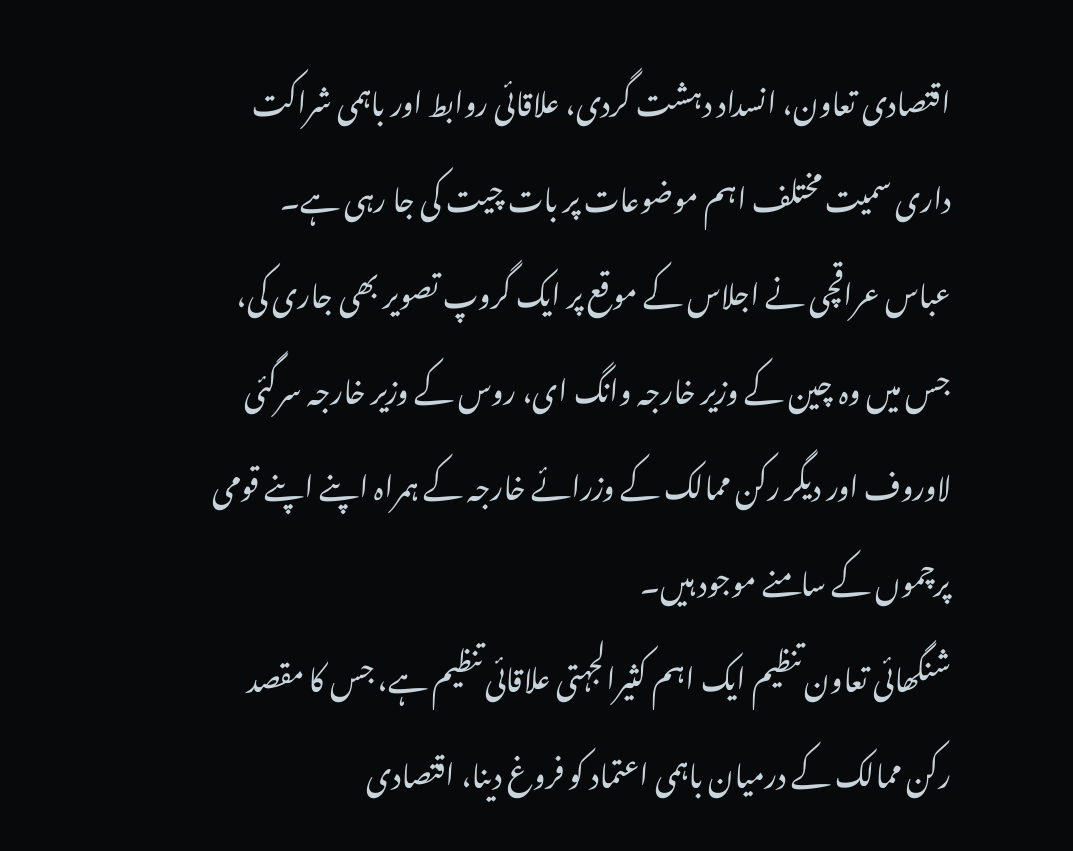اقتصادی تعاون، انسداد دہشت گردی، علاقائی روابط اور باہمی شراکت داری سمیت مختلف اہم موضوعات پر بات چیت کی جا رہی ہے۔
عباس عراقچی نے اجلاس کے موقع پر ایک گروپ تصویر بھی جاری کی، جس میں وہ چین کے وزیر خارجہ وانگ ای، روس کے وزیر خارجہ سرگئی لاوروف اور دیگر رکن ممالک کے وزرائے خارجہ کے ہمراہ اپنے اپنے قومی پرچموں کے سامنے موجود ہیں۔
شنگھائی تعاون تنظیم ایک اہم کثیرالجہتی علاقائی تنظیم ہے، جس کا مقصد رکن ممالک کے درمیان باہمی اعتماد کو فروغ دینا، اقتصادی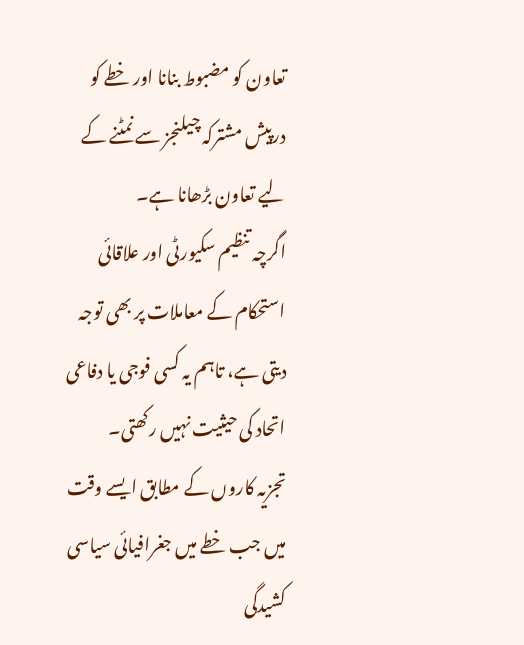تعاون کو مضبوط بنانا اور خطے کو درپیش مشترکہ چیلنجز سے نمٹنے کے لیے تعاون بڑھانا ہے۔
اگرچہ تنظیم سکیورٹی اور علاقائی استحکام کے معاملات پر بھی توجہ دیتی ہے، تاہم یہ کسی فوجی یا دفاعی اتحاد کی حیثیت نہیں رکھتی۔
تجزیہ کاروں کے مطابق ایسے وقت میں جب خطے میں جغرافیائی سیاسی کشیدگی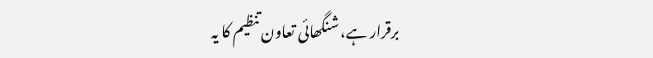برقرار ہے، شنگھائی تعاون تنظیم کا یہ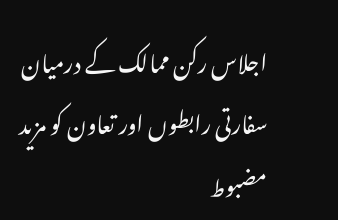اجلاس رکن ممالک کے درمیان سفارتی رابطوں اور تعاون کو مزید مضبوط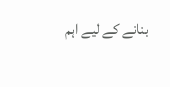بنانے کے لیے اہم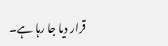قرار دیا جا رہا ہے۔